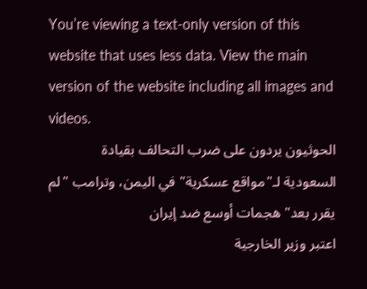You’re viewing a text-only version of this website that uses less data. View the main version of the website including all images and videos.
الحوثيون يردون على ضرب التحالف بقيادة السعودية لـ"مواقع عسكرية" في اليمن، وترامب "لم يقرر بعد" هجمات أوسع ضد إيران
اعتبر وزير الخارجية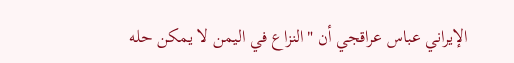الإيراني عباس عراقجي أن "النزاع في اليمن لا يمكن حله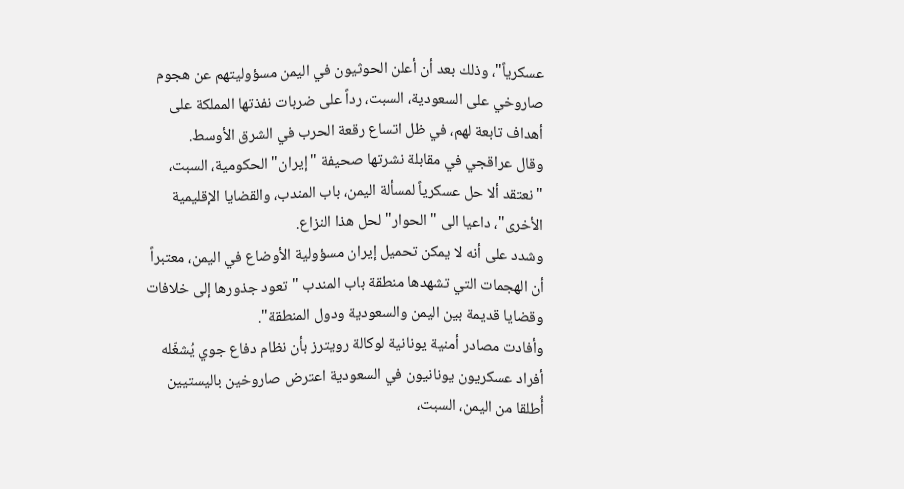عسكرياً"، وذلك بعد أن أعلن الحوثيون في اليمن مسؤوليتهم عن هجوم صاروخي على السعودية، السبت، رداً على ضربات نفذتها المملكة على أهداف تابعة لهم، في ظل اتساع رقعة الحرب في الشرق الأوسط.
وقال عراقجي في مقابلة نشرتها صحيفة "إيران" الحكومية، السبت، "نعتقد ألا حل عسكرياً لمسألة اليمن، باب المندب، والقضايا الإقليمية الأخرى"، داعيا الى "الحوار" لحل هذا النزاع.
وشدد على أنه لا يمكن تحميل إيران مسؤولية الأوضاع في اليمن، معتبراً أن الهجمات التي تشهدها منطقة باب المندب "تعود جذورها إلى خلافات وقضايا قديمة بين اليمن والسعودية ودول المنطقة".
وأفادت مصادر أمنية يونانية لوكالة رويترز بأن نظام دفاع جوي يُشغّله أفراد عسكريون يونانيون في السعودية اعترض صاروخين باليستيين أُطلقا من اليمن، السبت،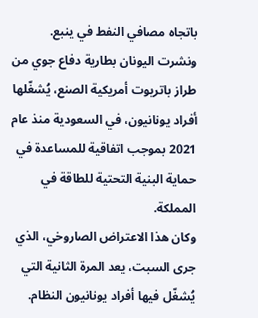باتجاه مصافي النفط في ينبع.
ونشرت اليونان بطارية دفاع جوي من طراز باتريوت أمريكية الصنع، يُشغّلها أفراد يونانيون، في السعودية منذ عام 2021 بموجب اتفاقية للمساعدة في حماية البنية التحتية للطاقة في المملكة.
وكان هذا الاعتراض الصاروخي، الذي جرى السبت، يعد المرة الثانية التي يُشغّل فيها أفراد يونانيون النظام.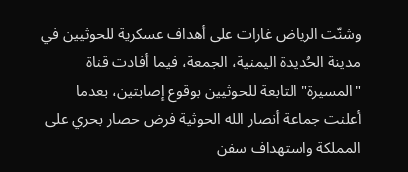وشنّت الرياض غارات على أهداف عسكرية للحوثيين في مدينة الحُديدة اليمنية، الجمعة، فيما أفادت قناة "المسيرة" التابعة للحوثيين بوقوع إصابتين، بعدما أعلنت جماعة أنصار الله الحوثية فرض حصار بحري على المملكة واستهداف سفن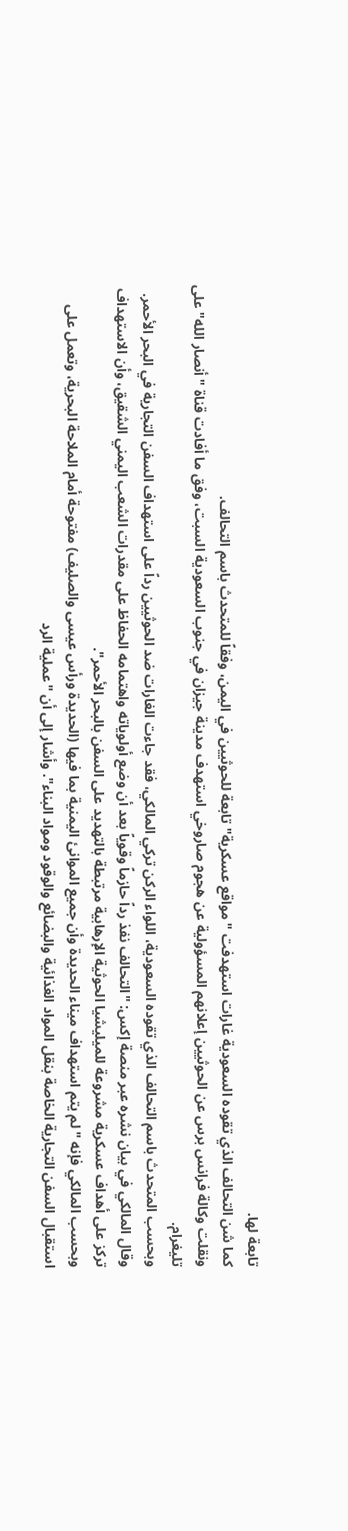تابعة لها.
كما شن التحالف الذي تقوده السعودية غارات استهدفت "مواقع عسكرية" تابعة للحوثيين في اليمن، وفقاً للمتحدث باسم التحالف.
ونقلت وكالة فرانس برس عن الحوثيين إعلانهم المسؤولية عن هجوم صاروخي استهدف مدينة جيزان في جنوب السعودية السبت، وفق ما أفادت قناة "أنصار الله" على تليغرام.
وبحسب المتحدث باسم التحالف الذي تقوده السعودية، اللواء الركن تركي المالكي، فقد جاءت الغارات ضد الحوثيين رداً على استهداف السفن التجارية في البحر الأحمر.
وقال المالكي في بيان نشره عبر منصة إكس: "التحالف نفذ رداً حازماً وقوياً بعد أن وضع أولوياته واهتمامه الحفاظ على مقدرات الشعب اليمني الشقيق، وأن الاستهداف تركز على أهداف عسكرية مشروعة للميليشيا الحوثية الإرهابية مرتبطة بالتهديد على السفن بالبحر الأحمر".
وبحسب المالكي فإنه "لم يتم استهداف ميناء الحديدة وأن جميع الموانئ اليمنية بما فيها (الحديدة ورأس عيسى والصليف) مفتوحة أمام الملاحة البحرية، وتعمل على استقبال السفن التجارية الخاصة بنقل المواد الغذائية والبضائع والوقود ومواد البناء". وأشار إلى أن "عملية الرد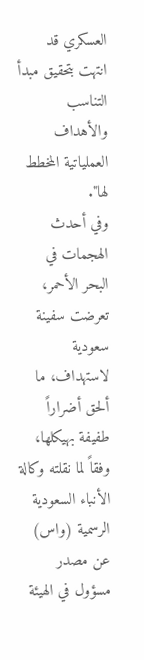العسكري قد انتهت بتحقيق مبدأ التناسب والأهداف العملياتية المخطط لها".
وفي أحدث الهجمات في البحر الأحمر، تعرضت سفينة سعودية لاستهداف، ما ألحق أضراراً طفيفة بهيكلها، وفقاً لما نقلته وكالة الأنباء السعودية الرسمية (واس) عن مصدر مسؤول في الهيئة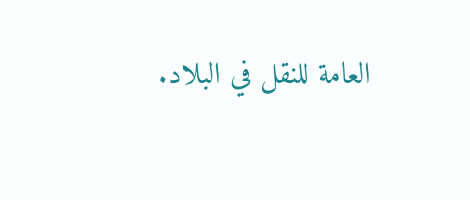العامة للنقل في البلاد.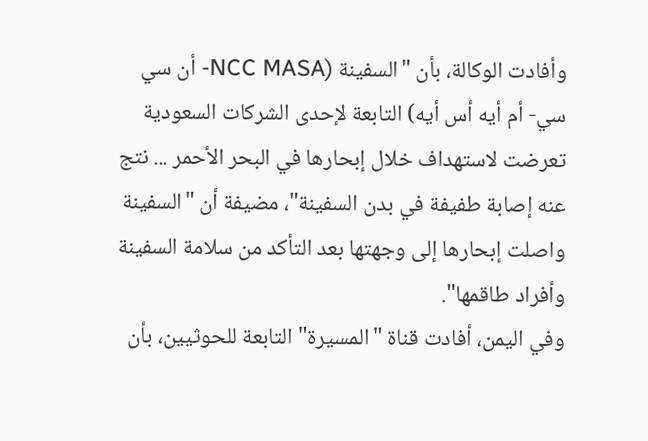وأفادت الوكالة، بأن "السفينة (NCC MASA- أن سي سي- أم أيه أس أيه) التابعة لإحدى الشركات السعودية تعرضت لاستهداف خلال إبحارها في البحر الأحمر ... نتج عنه إصابة طفيفة في بدن السفينة"، مضيفة أن "السفينة واصلت إبحارها إلى وجهتها بعد التأكد من سلامة السفينة وأفراد طاقمها".
وفي اليمن، أفادت قناة "المسيرة" التابعة للحوثيين، بأن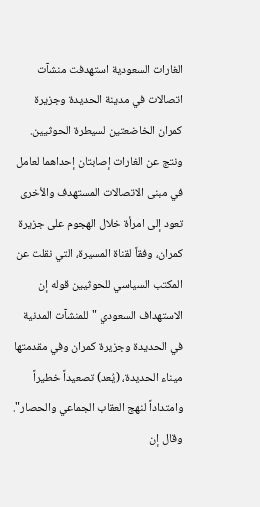الغارات السعودية استهدفت منشآت اتصالات في مدينة الحديدة وجزيرة كمران الخاضعتين لسيطرة الحوثيين.
ونتج عن الغارات إصابتان إحداهما لعامل في مبنى الاتصالات المستهدف والأخرى تعود إلى امرأة خلال الهجوم على جزيرة كمران، وفقاً لقناة المسيرة، التي نقلت عن المكتب السياسي للحوثيين قوله إن الاستهداف السعودي "للمنشآت المدنية في الحديدة وجزيرة كمران وفي مقدمتها ميناء الحديدة، (يُعد) تصعيداً خطيراً وامتداداً لنهج العقاب الجماعي والحصار".
وقال إن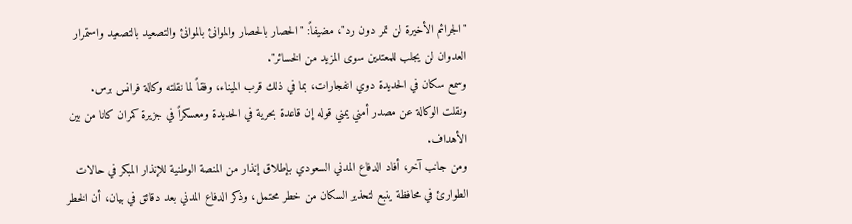"الجرائم الأخيرة لن تمر دون رد"، مضيفاً: "الحصار بالحصار والموانئ بالموانئ والتصعيد بالتصعيد واستمرار العدوان لن يجلب للمعتدين سوى المزيد من الخسائر".
وسمع سكان في الحديدة دوي انفجارات، بما في ذلك قرب الميناء، وفقاً لما نقلته وكالة فرانس برس.
ونقلت الوكالة عن مصدر أمني يمني قوله إن قاعدة بحرية في الحديدة ومعسكراً في جزيرة كمران كانا من بين الأهداف.
ومن جانب آخر، أفاد الدفاع المدني السعودي بإطلاق إنذار من المنصة الوطنية للإنذار المبكر في حالات الطوارئ في محافظة ينبع لتحذير السكان من خطر محتمل، وذكر الدفاع المدني بعد دقائق في بيان، أن الخطر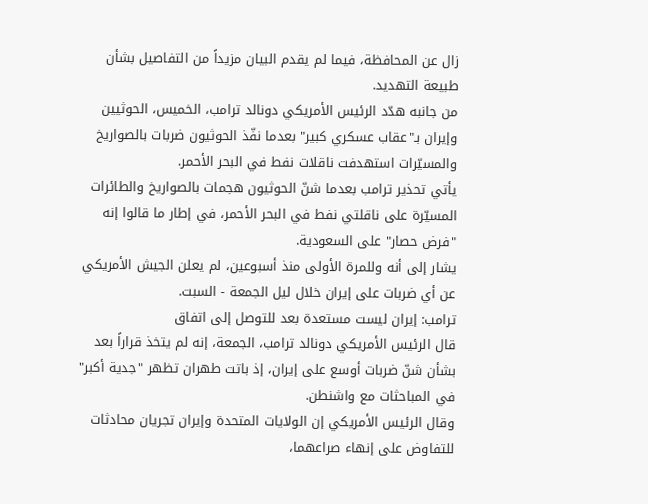زال عن المحافظة، فيما لم يقدم البيان مزيداً من التفاصيل بشأن طبيعة التهديد.
من جانبه هدّد الرئيس الأمريكي دونالد ترامب، الخميس، الحوثيين وإيران بـ"عقاب عسكري كبير" بعدما نفّذ الحوثيون ضربات بالصواريخ والمسيّرات استهدفت ناقلات نفط في البحر الأحمر.
يأتي تحذير ترامب بعدما شنّ الحوثيون هجمات بالصواريخ والطائرات المسيّرة على ناقلتي نفط في البحر الأحمر، في إطار ما قالوا إنه "فرض حصار" على السعودية.
يشار إلى أنه وللمرة الأولى منذ أسبوعين، لم يعلن الجيش الأمريكي عن أي ضربات على إيران خلال ليل الجمعة - السبت.
ترامب: إيران ليست مستعدة بعد للتوصل إلى اتفاق
قال الرئيس الأمريكي دونالد ترامب، الجمعة، إنه لم يتخذ قراراً بعد بشأن شنّ ضربات أوسع على إيران، إذ باتت طهران تظهر "جدية أكبر" في المباحثات مع واشنطن.
وقال الرئيس الأمريكي إن الولايات المتحدة وإيران تجريان محادثات للتفاوض على إنهاء صراعهما،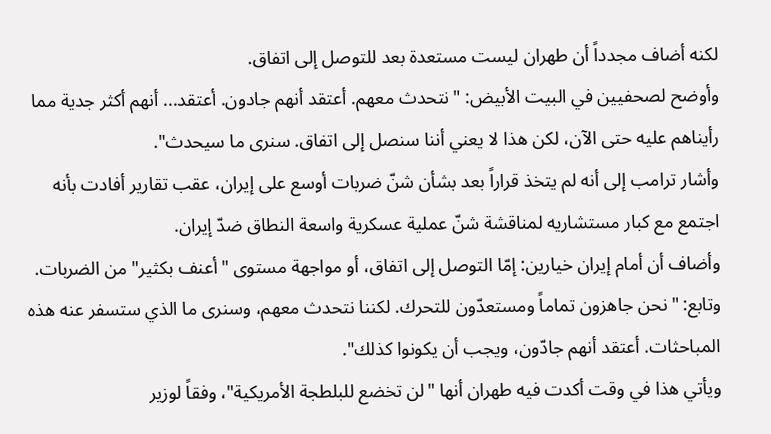لكنه أضاف مجدداً أن طهران ليست مستعدة بعد للتوصل إلى اتفاق.
وأوضح لصحفيين في البيت الأبيض: "نتحدث معهم. أعتقد أنهم جادون. أعتقد... أنهم أكثر جدية مما رأيناهم عليه حتى الآن، لكن هذا لا يعني أننا سنصل إلى اتفاق. سنرى ما سيحدث".
وأشار ترامب إلى أنه لم يتخذ قراراً بعد بشأن شنّ ضربات أوسع على إيران، عقب تقارير أفادت بأنه اجتمع مع كبار مستشاريه لمناقشة شنّ عملية عسكرية واسعة النطاق ضدّ إيران.
وأضاف أن أمام إيران خيارين: إمّا التوصل إلى اتفاق، أو مواجهة مستوى "أعنف بكثير" من الضربات.
وتابع: "نحن جاهزون تماماً ومستعدّون للتحرك. لكننا نتحدث معهم، وسنرى ما الذي ستسفر عنه هذه المباحثات. أعتقد أنهم جادّون، ويجب أن يكونوا كذلك".
ويأتي هذا في وقت أكدت فيه طهران أنها "لن تخضع للبلطجة الأمريكية"، وفقاً لوزير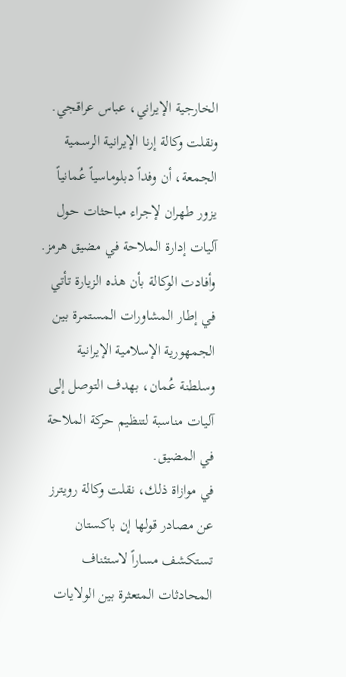الخارجية الإيراني، عباس عراقجي.
ونقلت وكالة إرنا الإيرانية الرسمية الجمعة، أن وفداً دبلوماسياً عُمانياً يزور طهران لإجراء مباحثات حول آليات إدارة الملاحة في مضيق هرمز.
وأفادت الوكالة بأن هذه الزيارة تأتي في إطار المشاورات المستمرة بين الجمهورية الإسلامية الإيرانية وسلطنة عُمان، بهدف التوصل إلى آليات مناسبة لتنظيم حركة الملاحة في المضيق.
في موازاة ذلك، نقلت وكالة رويترز عن مصادر قولها إن باكستان تستكشف مساراً لاستئناف المحادثات المتعثرة بين الولايات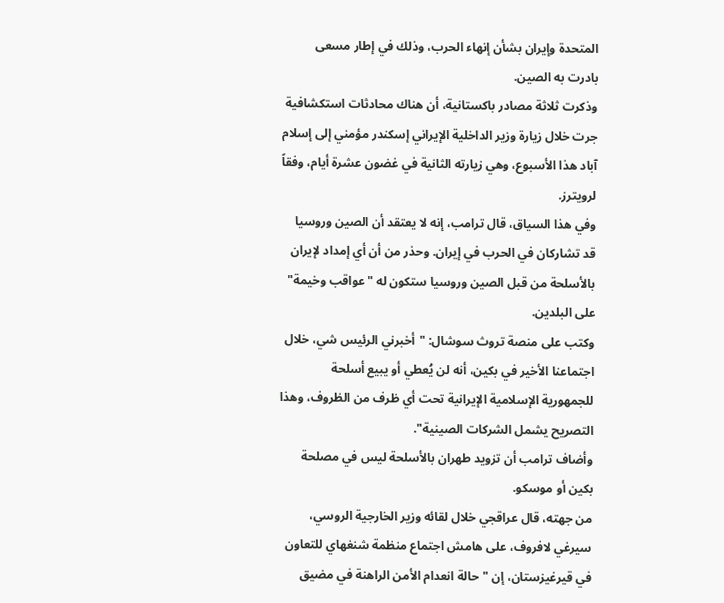المتحدة وإيران بشأن إنهاء الحرب، وذلك في إطار مسعى بادرت به الصين.
وذكرت ثلاثة مصادر باكستانية، أن هناك محادثات استكشافية جرت خلال زيارة وزير الداخلية الإيراني إسكندر مؤمني إلى إسلام آباد هذا الأسبوع، وهي زيارته الثانية في غضون عشرة أيام، وفقاً لرويترز.
وفي هذا السياق، قال ترامب، إنه لا يعتقد أن الصين وروسيا قد تشاركان في الحرب في إيران. وحذر من أن أي إمداد لإيران بالأسلحة من قبل الصين وروسيا ستكون له "عواقب وخيمة" على البلدين.
وكتب على منصة تروث سوشال: "أخبرني الرئيس شي، خلال اجتماعنا الأخير في بكين، أنه لن يُعطي أو يبيع أسلحة للجمهورية الإسلامية الإيرانية تحت أي ظرف من الظروف، وهذا التصريح يشمل الشركات الصينية".
وأضاف ترامب أن تزويد طهران بالأسلحة ليس في مصلحة بكين أو موسكو.
من جهته، قال عراقجي خلال لقائه وزير الخارجية الروسي، سيرغي لافروف، على هامش اجتماع منظمة شنغهاي للتعاون في قيرغيزستان، إن "حالة انعدام الأمن الراهنة في مضيق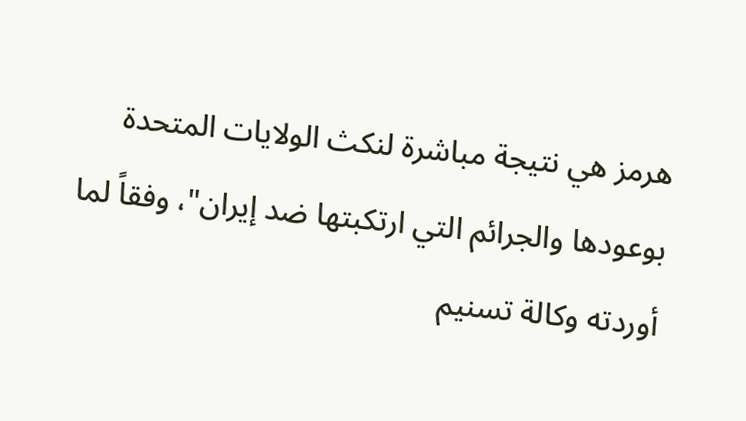هرمز هي نتيجة مباشرة لنكث الولايات المتحدة بوعودها والجرائم التي ارتكبتها ضد إيران"، وفقاً لما أوردته وكالة تسنيم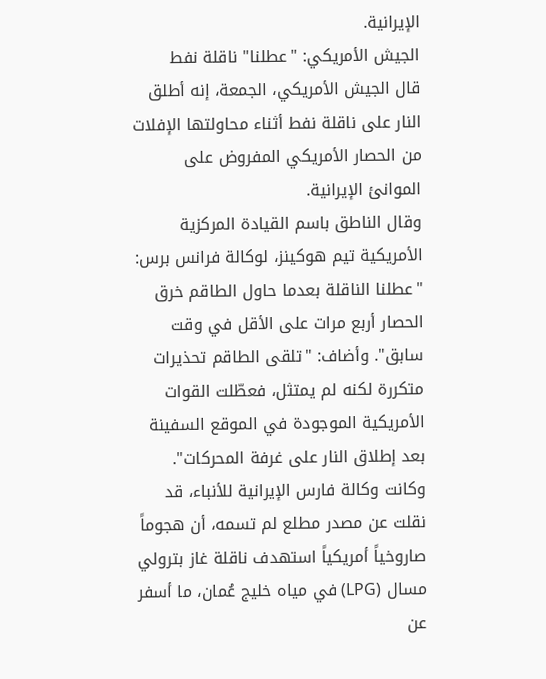الإيرانية.
الجيش الأمريكي: "عطلنا" ناقلة نفط
قال الجيش الأمريكي، الجمعة، إنه أطلق النار على ناقلة نفط أثناء محاولتها الإفلات من الحصار الأمريكي المفروض على الموانئ الإيرانية.
وقال الناطق باسم القيادة المركزية الأمريكية تيم هوكينز، لوكالة فرانس برس: "عطلنا الناقلة بعدما حاول الطاقم خرق الحصار أربع مرات على الأقل في وقت سابق". وأضاف: "تلقى الطاقم تحذيرات متكررة لكنه لم يمتثل، فعطّلت القوات الأمريكية الموجودة في الموقع السفينة بعد إطلاق النار على غرفة المحركات".
وكانت وكالة فارس الإيرانية للأنباء، قد نقلت عن مصدر مطلع لم تسمه، أن هجوماً صاروخياً أمريكياً استهدف ناقلة غاز بترولي مسال (LPG) في مياه خليج عُمان، ما أسفر عن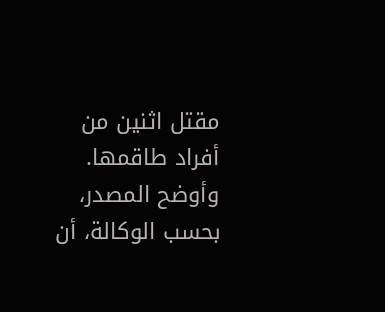مقتل اثنين من أفراد طاقمها.
وأوضح المصدر، بحسب الوكالة، أن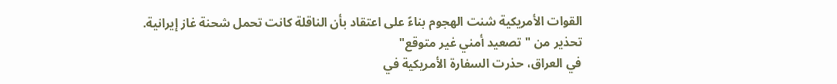القوات الأمريكية شنت الهجوم بناءً على اعتقاد بأن الناقلة كانت تحمل شحنة غاز إيرانية.
تحذير من "تصعيد أمني غير متوقع"
في العراق، حذرت السفارة الأمريكية في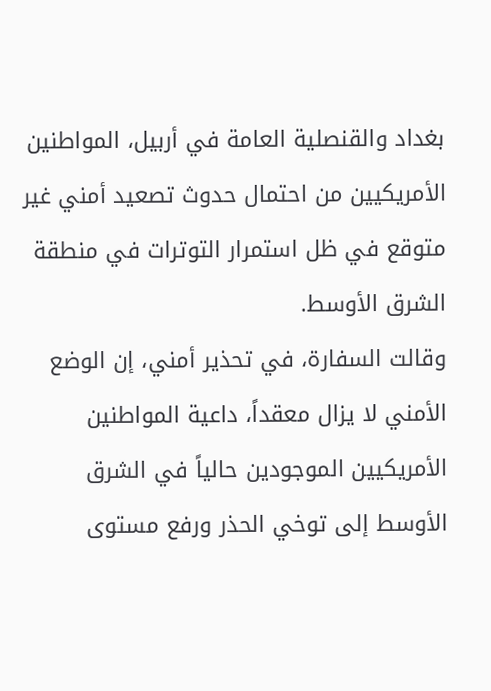بغداد والقنصلية العامة في أربيل، المواطنين الأمريكيين من احتمال حدوث تصعيد أمني غير متوقع في ظل استمرار التوترات في منطقة الشرق الأوسط.
وقالت السفارة، في تحذير أمني، إن الوضع الأمني لا يزال معقداً، داعية المواطنين الأمريكيين الموجودين حالياً في الشرق الأوسط إلى توخي الحذر ورفع مستوى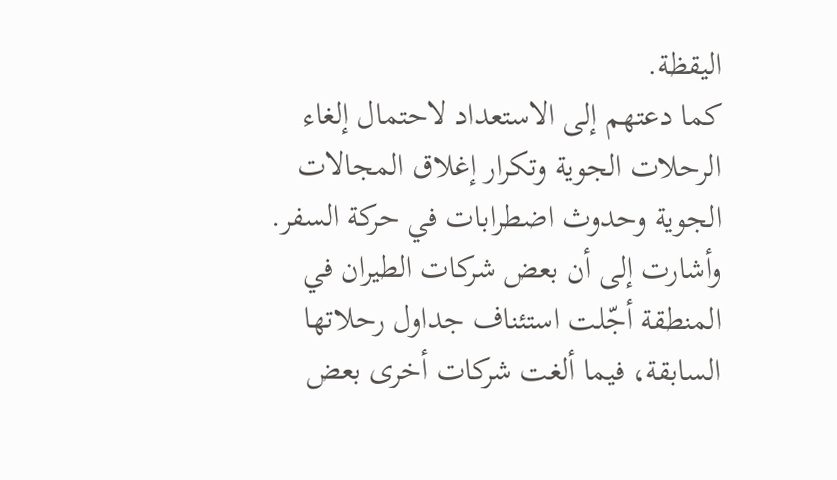اليقظة.
كما دعتهم إلى الاستعداد لاحتمال إلغاء الرحلات الجوية وتكرار إغلاق المجالات الجوية وحدوث اضطرابات في حركة السفر.
وأشارت إلى أن بعض شركات الطيران في المنطقة أجّلت استئناف جداول رحلاتها السابقة، فيما ألغت شركات أخرى بعض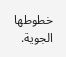خطوطها الجوية.